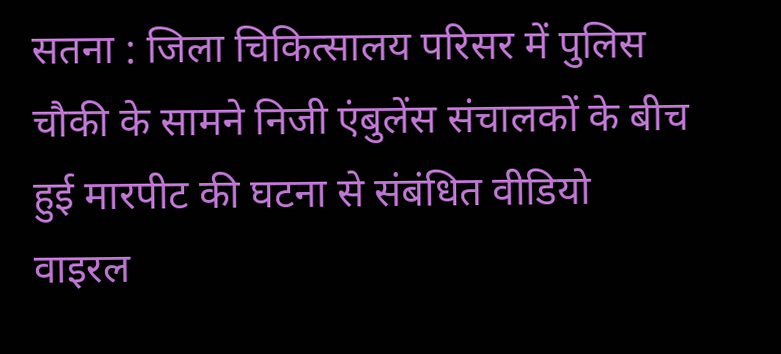सतना : जिला चिकित्सालय परिसर में पुलिस चौकी के सामने निजी एंबुलेंस संचालकों के बीच हुई मारपीट की घटना से संबंधित वीडियो वाइरल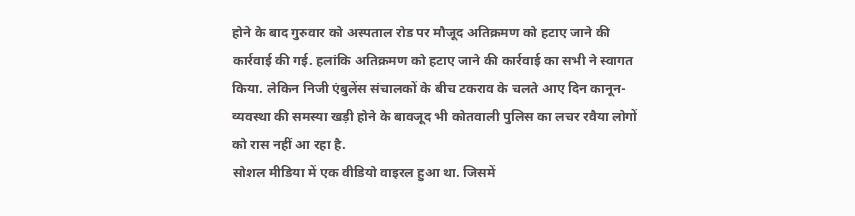होने के बाद गुरुवार को अस्पताल रोड पर मौजूद अतिक्रमण को हटाए जाने की कार्रवाई की गई. हलांकि अतिक्रमण को हटाए जाने की कार्रवाई का सभी ने स्वागत किया. लेकिन निजी एंबुलेंस संचालकों के बीच टकराव के चलते आए दिन कानून-व्यवस्था की समस्या खड़ी होने के बावजूद भी कोतवाली पुलिस का लचर रवैया लोगों को रास नहीं आ रहा है.
सोशल मीडिया में एक वीडियो वाइरल हुआ था. जिसमें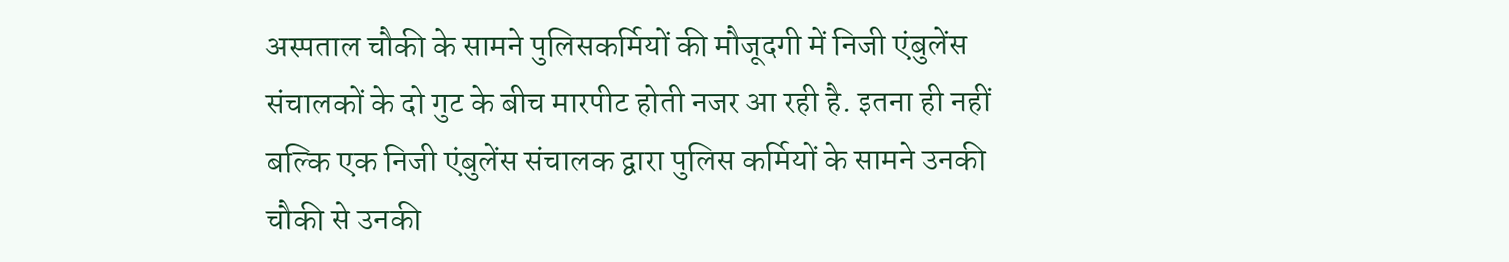अस्पताल चौकी के सामने पुलिसकर्मियों की मौजूदगी में निजी एंबुलेंस संचालकों के दो गुट के बीच मारपीट होती नजर आ रही है. इतना ही नहीं बल्कि एक निजी एंबुलेंस संचालक द्वारा पुलिस कर्मियों के सामने उनकी चौकी से उनकी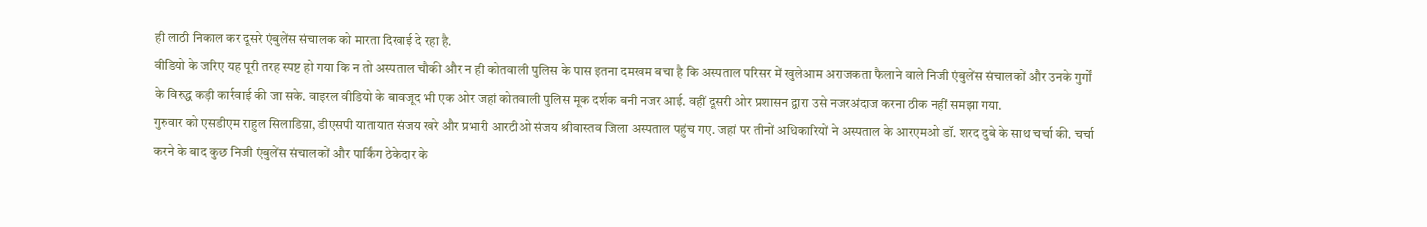ही लाठी निकाल कर दूसरे एंबुलेंस संचालक को मारता दिखाई दे रहा है.
वीडियो के जरिए यह पूरी तरह स्पष्ट हो गया कि न तो अस्पताल चौकी और न ही कोतवाली पुलिस के पास इतना दमखम बचा है कि अस्पताल परिसर में खुलेआम अराजकता फैलाने वाले निजी एंबुलेंस संचालकों और उनके गुर्गों के विरुद्ध कड़ी कार्रवाई की जा सके. वाइरल वीडियो के बावजूद भी एक ओर जहां कोतवाली पुलिस मूक दर्शक बनी नजर आई. वहीं दूसरी ओर प्रशासन द्वारा उसे नजरअंदाज करना ठीक नहीं समझा गया.
गुरुवार को एसडीएम राहुल सिलाडिय़ा, डीएसपी यातायात संजय खरे और प्रभारी आरटीओ संजय श्रीवास्तव जिला अस्पताल पहुंच गए. जहां पर तीनों अधिकारियों ने अस्पताल के आरएमओ डॉ. शरद दुबे के साथ चर्चा की. चर्चा करने के बाद कुछ निजी एंबुलेंस संचालकों और पार्किंग ठेकेदार के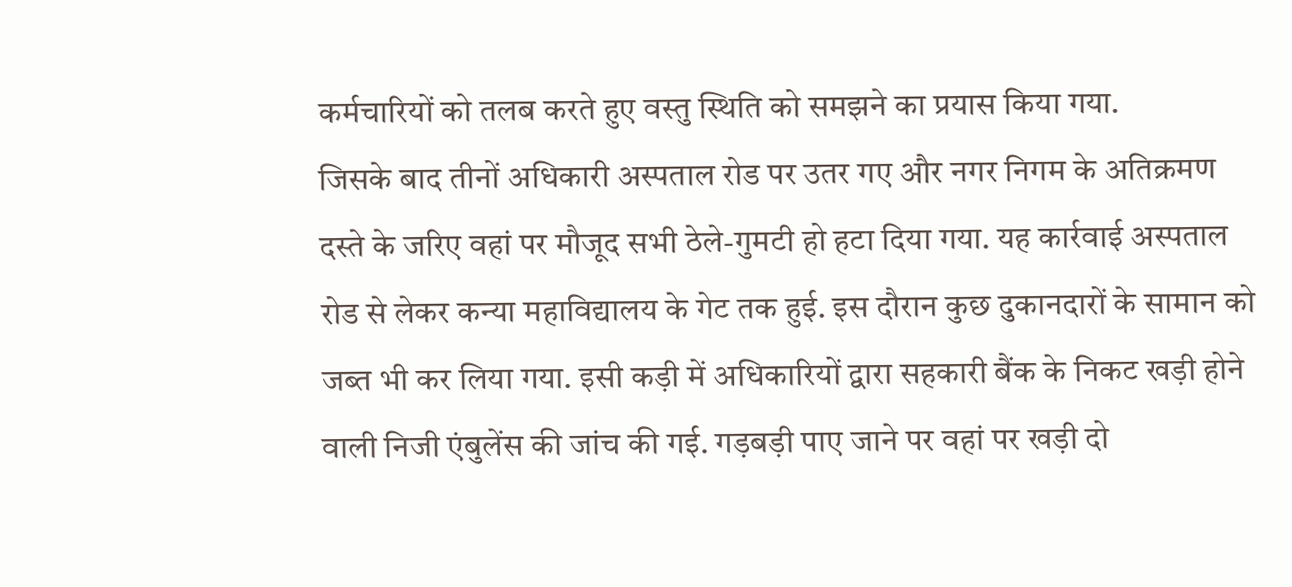कर्मचारियों को तलब करते हुए वस्तु स्थिति को समझने का प्रयास किया गया.
जिसके बाद तीनों अधिकारी अस्पताल रोड पर उतर गए और नगर निगम के अतिक्रमण दस्ते के जरिए वहां पर मौजूद सभी ठेले-गुमटी हो हटा दिया गया. यह कार्रवाई अस्पताल रोड से लेकर कन्या महाविद्यालय के गेट तक हुई. इस दौरान कुछ दुकानदारों के सामान को जब्त भी कर लिया गया. इसी कड़ी में अधिकारियों द्वारा सहकारी बैंक के निकट खड़ी होने वाली निजी एंबुलेंस की जांच की गई. गड़बड़ी पाए जाने पर वहां पर खड़ी दो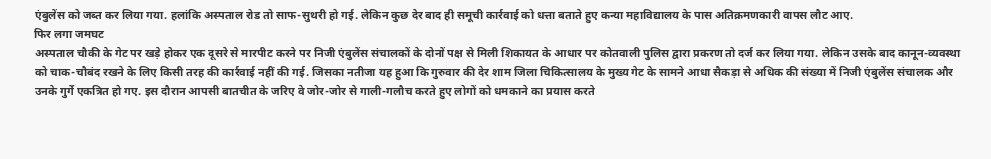एंबुलेंस को जब्त कर लिया गया. हलांकि अस्पताल रोड तो साफ-सुथरी हो गई. लेकिन कुछ देर बाद ही समूची कार्रवाई को धत्ता बताते हुए कन्या महाविद्यालय के पास अतिक्रमणकारी वापस लौट आए.
फिर लगा जमघट
अस्पताल चौकी के गेट पर खड़े होकर एक दूसरे से मारपीट करने पर निजी एंबुलेंस संचालकों के दोनों पक्ष से मिली शिकायत के आधार पर कोतवाली पुलिस द्वारा प्रकरण तो दर्ज कर लिया गया. लेकिन उसके बाद कानून-व्यवस्था को चाक-चौबंद रखने के लिए किसी तरह की कार्रवाई नहीं की गई. जिसका नतीजा यह हुआ कि गुरुवार की देर शाम जिला चिकित्सालय के मुख्य गेट के सामने आधा सैकड़ा से अधिक की संख्या में निजी एंबुलेंस संचालक और उनके गुर्गे एकत्रित हो गए. इस दौरान आपसी बातचीत के जरिए वे जोर-जोर से गाली-गलौच करते हुए लोगों को धमकाने का प्रयास करते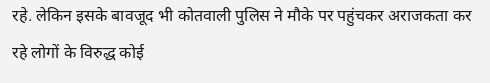रहे. लेकिन इसके बावजूद भी कोतवाली पुलिस ने मौके पर पहुंचकर अराजकता कर रहे लोगों के विरुद्ध कोई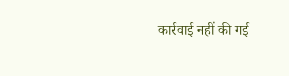कार्रवाई नहीं की गई